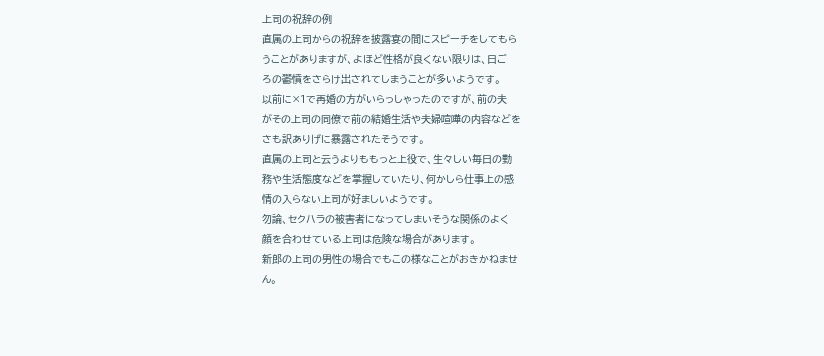上司の祝辞の例
直属の上司からの祝辞を披露宴の間にスピーチをしてもら
うことがありますが、よほど性格が良くない限りは、日ご
ろの鬱憤をさらけ出されてしまうことが多いようです。
以前に×1で再婚の方がいらっしゃったのですが、前の夫
がその上司の同僚で前の結婚生活や夫婦喧嘩の内容などを
さも訳ありげに暴露されたそうです。
直属の上司と云うよりももっと上役で、生々しい毎日の勤
務や生活態度などを掌握していたり、何かしら仕事上の感
情の入らない上司が好ましいようです。
勿論、セクハラの被害者になってしまいそうな関係のよく
顔を合わせている上司は危険な場合があります。
新郎の上司の男性の場合でもこの様なことがおきかねませ
ん。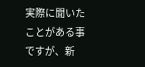実際に聞いたことがある事ですが、新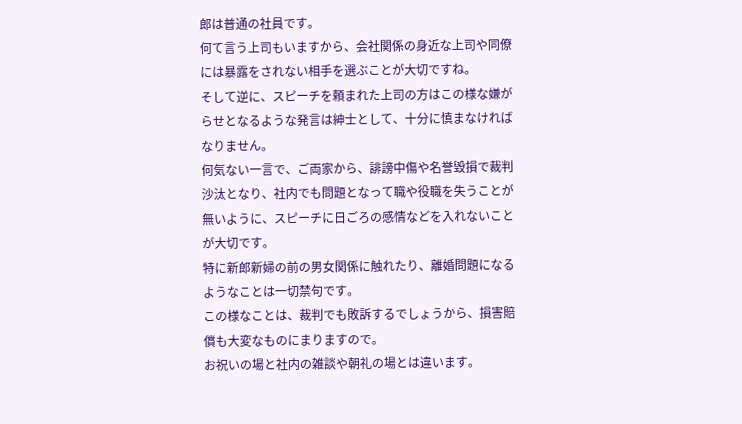郎は普通の社員です。
何て言う上司もいますから、会社関係の身近な上司や同僚
には暴露をされない相手を選ぶことが大切ですね。
そして逆に、スピーチを頼まれた上司の方はこの様な嫌が
らせとなるような発言は紳士として、十分に慎まなければ
なりません。
何気ない一言で、ご両家から、誹謗中傷や名誉毀損で裁判
沙汰となり、社内でも問題となって職や役職を失うことが
無いように、スピーチに日ごろの感情などを入れないこと
が大切です。
特に新郎新婦の前の男女関係に触れたり、離婚問題になる
ようなことは一切禁句です。
この様なことは、裁判でも敗訴するでしょうから、損害賠
償も大変なものにまりますので。
お祝いの場と社内の雑談や朝礼の場とは違います。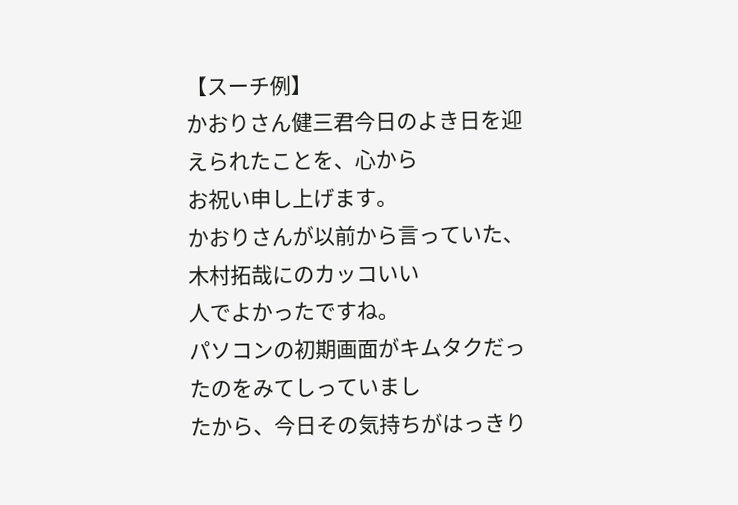【スーチ例】
かおりさん健三君今日のよき日を迎えられたことを、心から
お祝い申し上げます。
かおりさんが以前から言っていた、木村拓哉にのカッコいい
人でよかったですね。
パソコンの初期画面がキムタクだったのをみてしっていまし
たから、今日その気持ちがはっきり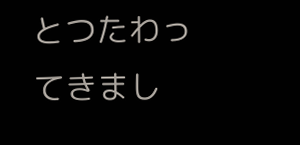とつたわってきまし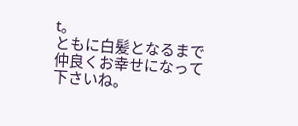t。
ともに白髪となるまで仲良くお幸せになって下さいね。